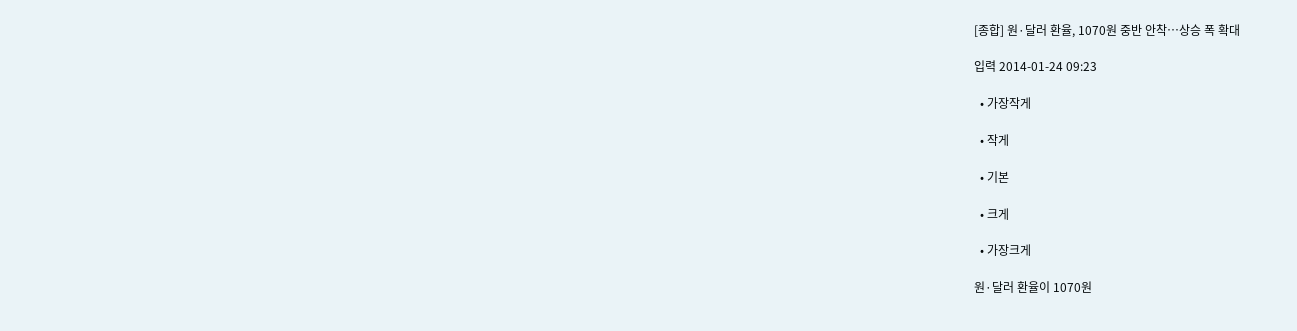[종합] 원·달러 환율, 1070원 중반 안착…상승 폭 확대

입력 2014-01-24 09:23

  • 가장작게

  • 작게

  • 기본

  • 크게

  • 가장크게

원·달러 환율이 1070원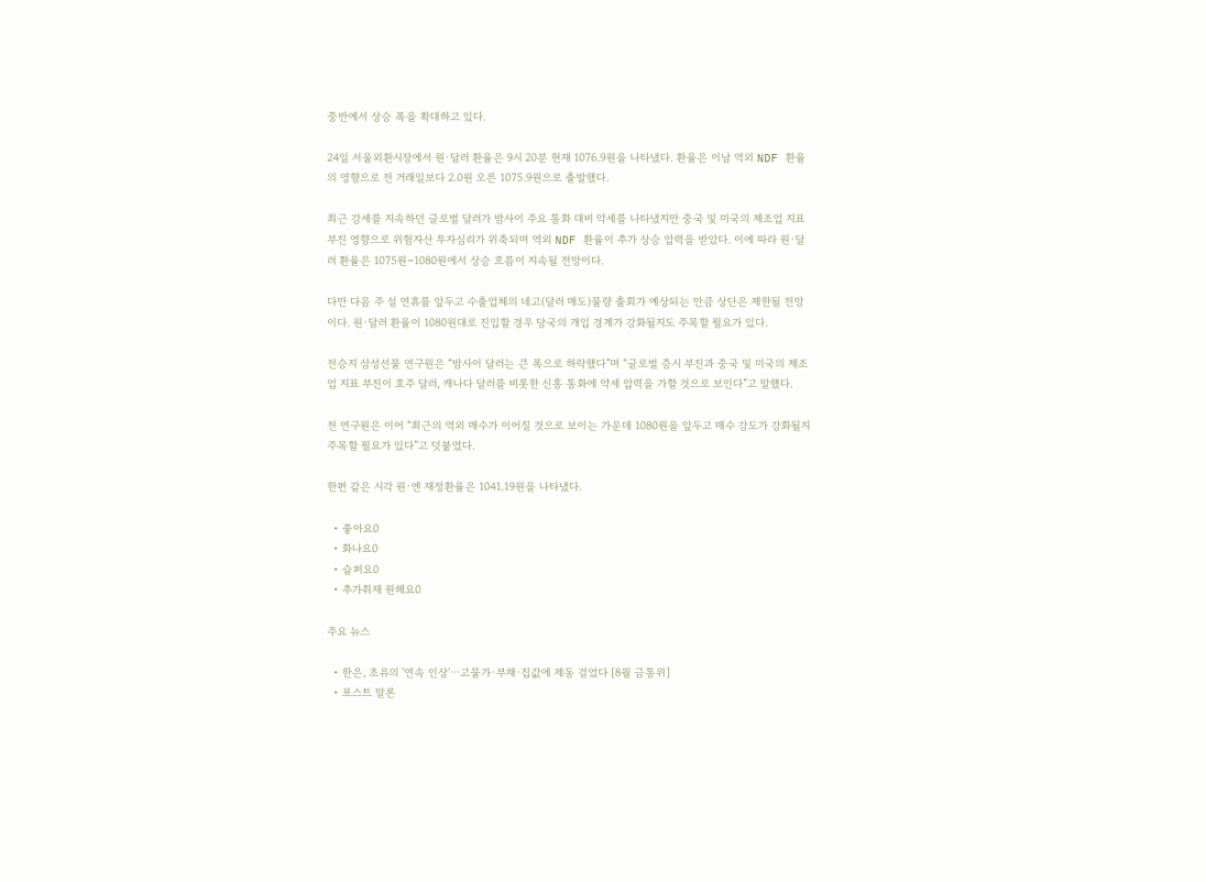중반에서 상승 폭을 확대하고 있다.

24일 서울외환시장에서 원·달러 환율은 9시 20분 현재 1076.9원을 나타냈다. 환율은 이날 역외 NDF 환율의 영향으로 전 거래일보다 2.0원 오른 1075.9원으로 출발했다.

최근 강세를 지속하던 글로벌 달러가 밤사이 주요 통화 대비 약세를 나타냈지만 중국 및 미국의 제조업 지표 부진 영향으로 위험자산 투자심리가 위축되며 역외 NDF 환율이 추가 상승 압력을 받았다. 이에 따라 원·달러 환율은 1075원~1080원에서 상승 흐름이 지속될 전망이다.

다만 다음 주 설 연휴를 앞두고 수출업체의 네고(달러 매도)물량 출회가 예상되는 만큼 상단은 제한될 전망이다. 원·달러 환율이 1080원대로 진입할 경우 당국의 개입 경계가 강화될지도 주목할 필요가 있다.

전승지 삼성선물 연구원은 “밤사이 달러는 큰 폭으로 하락했다”며 “글로벌 증시 부진과 중국 및 미국의 제조업 지표 부진이 호주 달러, 캐나다 달러를 비롯한 신흥 통화에 약세 압력을 가할 것으로 보인다”고 말했다.

전 연구원은 이어 “최근의 역외 매수가 이어질 것으로 보이는 가운데 1080원을 앞두고 매수 강도가 강화될지 주목할 필요가 있다”고 덧붙였다.

한편 같은 시각 원·엔 재정환율은 1041.19원을 나타냈다.

  • 좋아요0
  • 화나요0
  • 슬퍼요0
  • 추가취재 원해요0

주요 뉴스

  • 한은, 초유의 '연속 인상'⋯고물가·부채·집값에 제동 걸었다 [8월 금통위]
  • 포스트 말론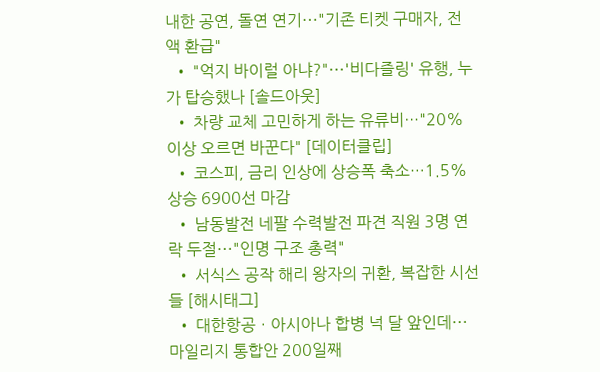내한 공연, 돌연 연기⋯"기존 티켓 구매자, 전액 환급"
  • "억지 바이럴 아냐?"⋯'비다즐링' 유행, 누가 탑승했나 [솔드아웃]
  • 차량 교체 고민하게 하는 유류비…"20% 이상 오르면 바꾼다" [데이터클립]
  • 코스피, 금리 인상에 상승폭 축소…1.5% 상승 6900선 마감
  • 남동발전 네팔 수력발전 파견 직원 3명 연락 두절⋯"인명 구조 총력"
  • 서식스 공작 해리 왕자의 귀환, 복잡한 시선들 [해시태그]
  • 대한항공ㆍ아시아나 합병 넉 달 앞인데⋯마일리지 통합안 200일째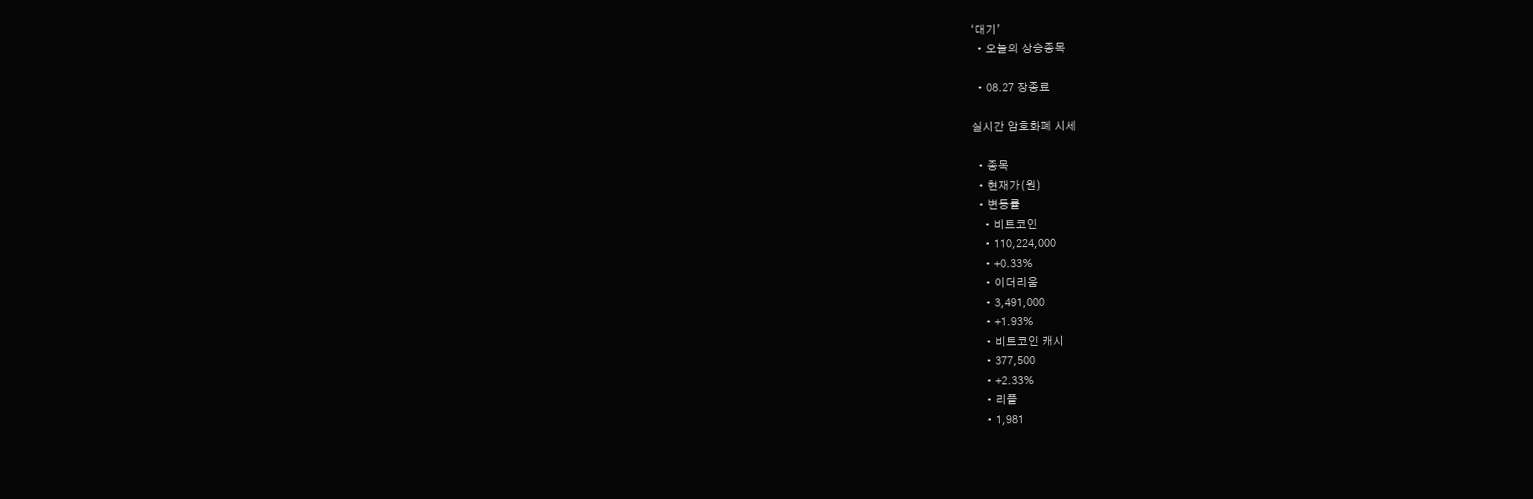‘대기’
  • 오늘의 상승종목

  • 08.27 장종료

실시간 암호화폐 시세

  • 종목
  • 현재가(원)
  • 변동률
    • 비트코인
    • 110,224,000
    • +0.33%
    • 이더리움
    • 3,491,000
    • +1.93%
    • 비트코인 캐시
    • 377,500
    • +2.33%
    • 리플
    • 1,981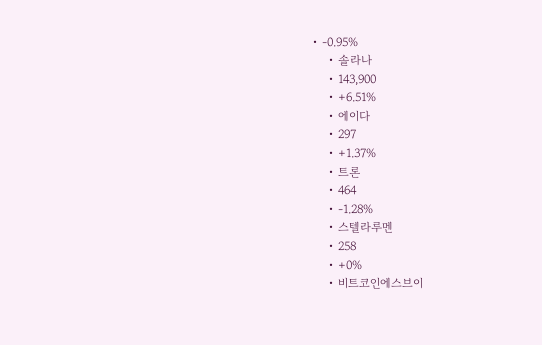• -0.95%
    • 솔라나
    • 143,900
    • +6.51%
    • 에이다
    • 297
    • +1.37%
    • 트론
    • 464
    • -1.28%
    • 스텔라루멘
    • 258
    • +0%
    • 비트코인에스브이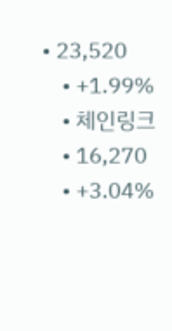• 23,520
    • +1.99%
    • 체인링크
    • 16,270
    • +3.04%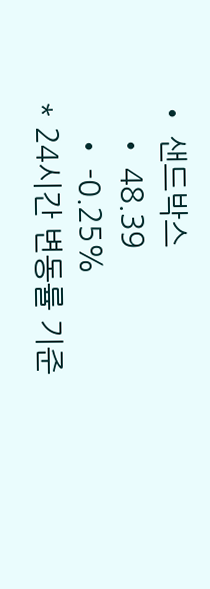• 샌드박스
    • 48.39
    • -0.25%
* 24시간 변동률 기준